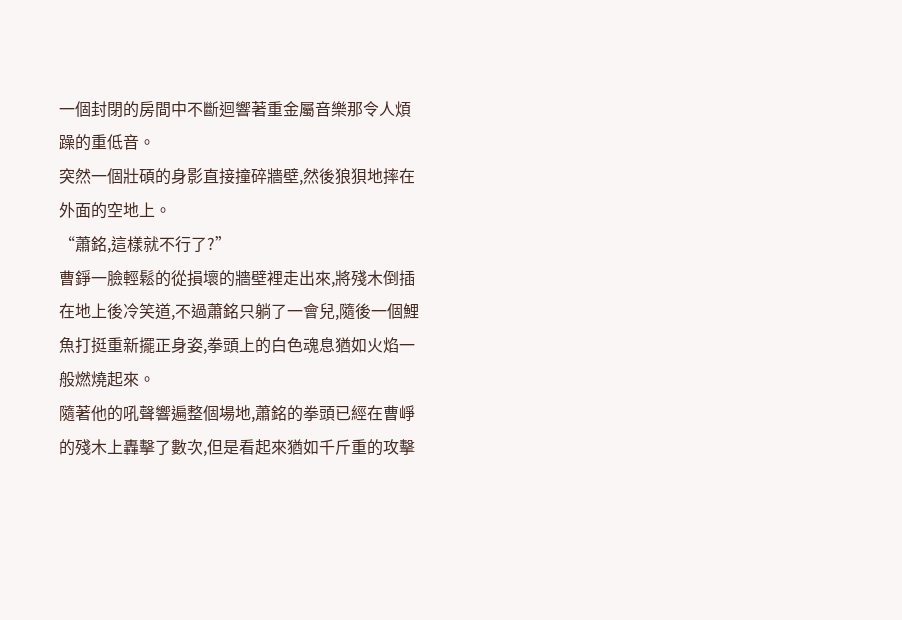一個封閉的房間中不斷迴響著重金屬音樂那令人煩躁的重低音。
突然一個壯碩的身影直接撞碎牆壁,然後狼狽地摔在外面的空地上。
“蕭銘,這樣就不行了?”
曹錚一臉輕鬆的從損壞的牆壁裡走出來,將殘木倒插在地上後冷笑道,不過蕭銘只躺了一會兒,隨後一個鯉魚打挺重新擺正身姿,拳頭上的白色魂息猶如火焰一般燃燒起來。
隨著他的吼聲響遍整個場地,蕭銘的拳頭已經在曹崢的殘木上轟擊了數次,但是看起來猶如千斤重的攻擊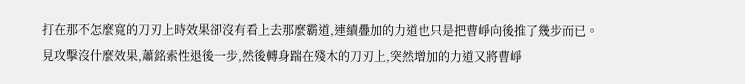打在那不怎麼寬的刀刃上時效果卻沒有看上去那麼霸道,連續疊加的力道也只是把曹崢向後推了幾步而已。
見攻擊沒什麼效果,蕭銘索性退後一步,然後轉身踹在殘木的刀刃上,突然增加的力道又將曹崢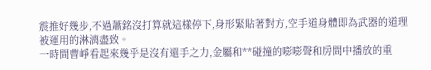震推好幾步,不過蕭銘沒打算就這樣停下,身形緊貼著對方,空手道身體即為武器的道理被運用的淋漓盡致。
一時間曹崢看起來幾乎是沒有還手之力,金屬和**碰撞的嘭嘭聲和房間中播放的重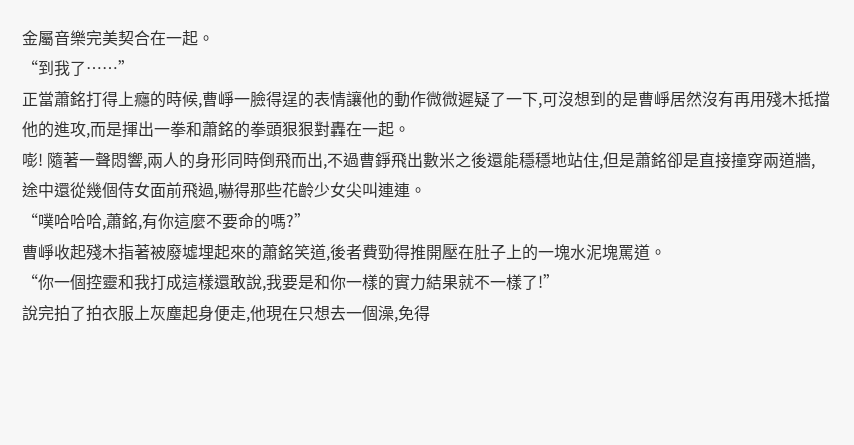金屬音樂完美契合在一起。
“到我了……”
正當蕭銘打得上癮的時候,曹崢一臉得逞的表情讓他的動作微微遲疑了一下,可沒想到的是曹崢居然沒有再用殘木抵擋他的進攻,而是揮出一拳和蕭銘的拳頭狠狠對轟在一起。
嘭! 隨著一聲悶響,兩人的身形同時倒飛而出,不過曹錚飛出數米之後還能穩穩地站住,但是蕭銘卻是直接撞穿兩道牆,途中還從幾個侍女面前飛過,嚇得那些花齡少女尖叫連連。
“噗哈哈哈,蕭銘,有你這麼不要命的嗎?”
曹崢收起殘木指著被廢墟埋起來的蕭銘笑道,後者費勁得推開壓在肚子上的一塊水泥塊罵道。
“你一個控靈和我打成這樣還敢說,我要是和你一樣的實力結果就不一樣了!”
說完拍了拍衣服上灰塵起身便走,他現在只想去一個澡,免得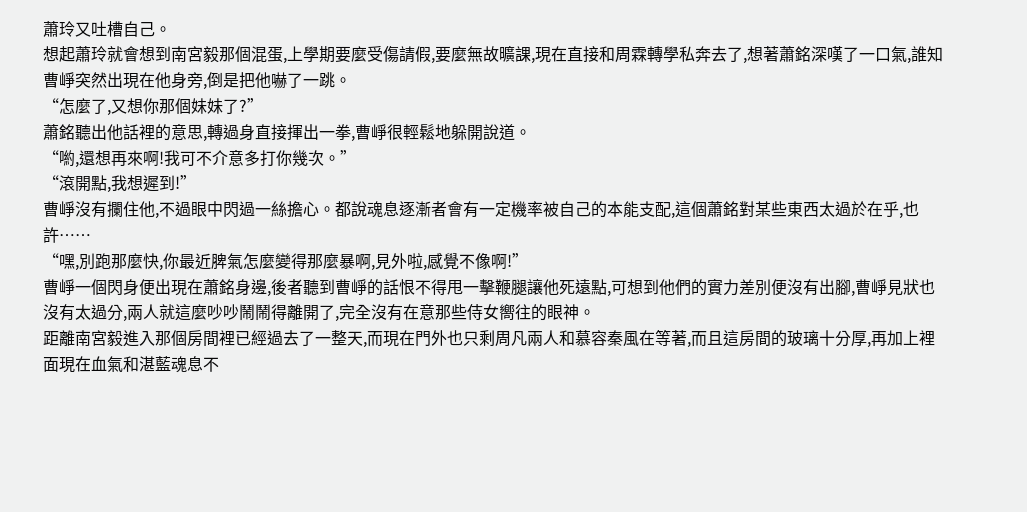蕭玲又吐槽自己。
想起蕭玲就會想到南宮毅那個混蛋,上學期要麼受傷請假,要麼無故曠課,現在直接和周霖轉學私奔去了,想著蕭銘深嘆了一口氣,誰知曹崢突然出現在他身旁,倒是把他嚇了一跳。
“怎麼了,又想你那個妹妹了?”
蕭銘聽出他話裡的意思,轉過身直接揮出一拳,曹崢很輕鬆地躲開說道。
“喲,還想再來啊!我可不介意多打你幾次。”
“滾開點,我想遲到!”
曹崢沒有攔住他,不過眼中閃過一絲擔心。都說魂息逐漸者會有一定機率被自己的本能支配,這個蕭銘對某些東西太過於在乎,也許……
“嘿,別跑那麼快,你最近脾氣怎麼變得那麼暴啊,見外啦,感覺不像啊!”
曹崢一個閃身便出現在蕭銘身邊,後者聽到曹崢的話恨不得甩一擊鞭腿讓他死遠點,可想到他們的實力差別便沒有出腳,曹崢見狀也沒有太過分,兩人就這麼吵吵鬧鬧得離開了,完全沒有在意那些侍女嚮往的眼神。
距離南宮毅進入那個房間裡已經過去了一整天,而現在門外也只剩周凡兩人和慕容秦風在等著,而且這房間的玻璃十分厚,再加上裡面現在血氣和湛藍魂息不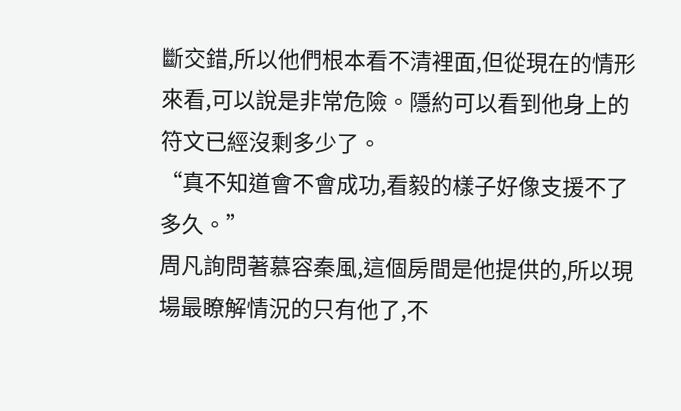斷交錯,所以他們根本看不清裡面,但從現在的情形來看,可以說是非常危險。隱約可以看到他身上的符文已經沒剩多少了。
“真不知道會不會成功,看毅的樣子好像支援不了多久。”
周凡詢問著慕容秦風,這個房間是他提供的,所以現場最瞭解情況的只有他了,不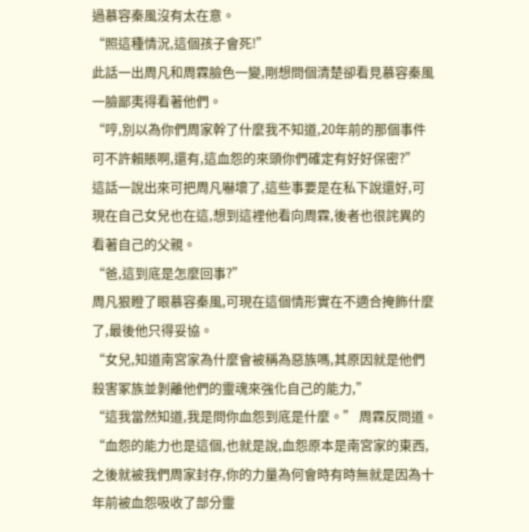過慕容秦風沒有太在意。
“照這種情況,這個孩子會死!”
此話一出周凡和周霖臉色一變,剛想問個清楚卻看見慕容秦風一臉鄙夷得看著他們。
“哼,別以為你們周家幹了什麼我不知道,20年前的那個事件可不許賴賬啊,還有,這血怨的來頭你們確定有好好保密?”
這話一說出來可把周凡嚇壞了,這些事要是在私下說還好,可現在自己女兒也在這,想到這裡他看向周霖,後者也很詫異的看著自己的父親。
“爸,這到底是怎麼回事?”
周凡狠瞪了眼慕容秦風,可現在這個情形實在不適合掩飾什麼了,最後他只得妥協。
“女兒,知道南宮家為什麼會被稱為惡族嗎,其原因就是他們殺害冢族並剝離他們的靈魂來強化自己的能力,”
“這我當然知道,我是問你血怨到底是什麼。” 周霖反問道。
“血怨的能力也是這個,也就是說,血怨原本是南宮家的東西,之後就被我們周家封存,你的力量為何會時有時無就是因為十年前被血怨吸收了部分靈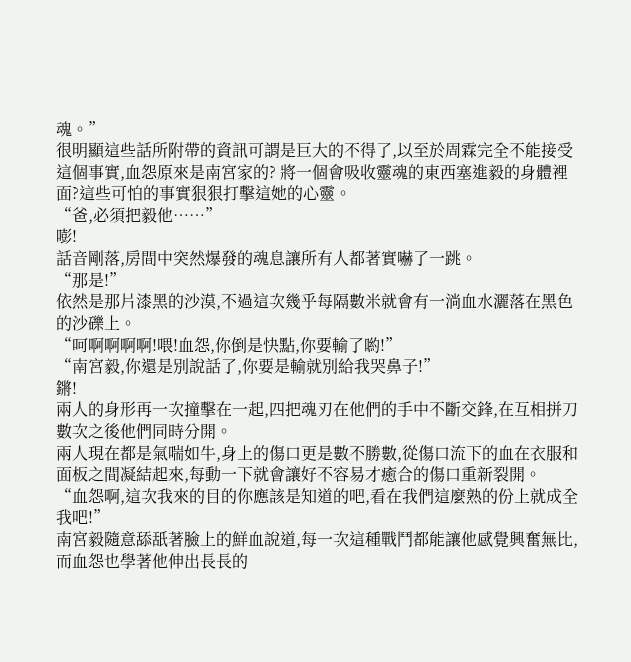魂。”
很明顯這些話所附帶的資訊可謂是巨大的不得了,以至於周霖完全不能接受這個事實,血怨原來是南宮家的? 將一個會吸收靈魂的東西塞進毅的身體裡面?這些可怕的事實狠狠打擊這她的心靈。
“爸,必須把毅他……”
嘭!
話音剛落,房間中突然爆發的魂息讓所有人都著實嚇了一跳。
“那是!”
依然是那片漆黑的沙漠,不過這次幾乎每隔數米就會有一淌血水灑落在黑色的沙礫上。
“呵啊啊啊啊!喂!血怨,你倒是快點,你要輸了喲!”
“南宮毅,你還是別說話了,你要是輸就別給我哭鼻子!”
鏘!
兩人的身形再一次撞擊在一起,四把魂刃在他們的手中不斷交鋒,在互相拼刀數次之後他們同時分開。
兩人現在都是氣喘如牛,身上的傷口更是數不勝數,從傷口流下的血在衣服和面板之間凝結起來,每動一下就會讓好不容易才癒合的傷口重新裂開。
“血怨啊,這次我來的目的你應該是知道的吧,看在我們這麼熟的份上就成全我吧!”
南宮毅隨意舔舐著臉上的鮮血說道,每一次這種戰鬥都能讓他感覺興奮無比,而血怨也學著他伸出長長的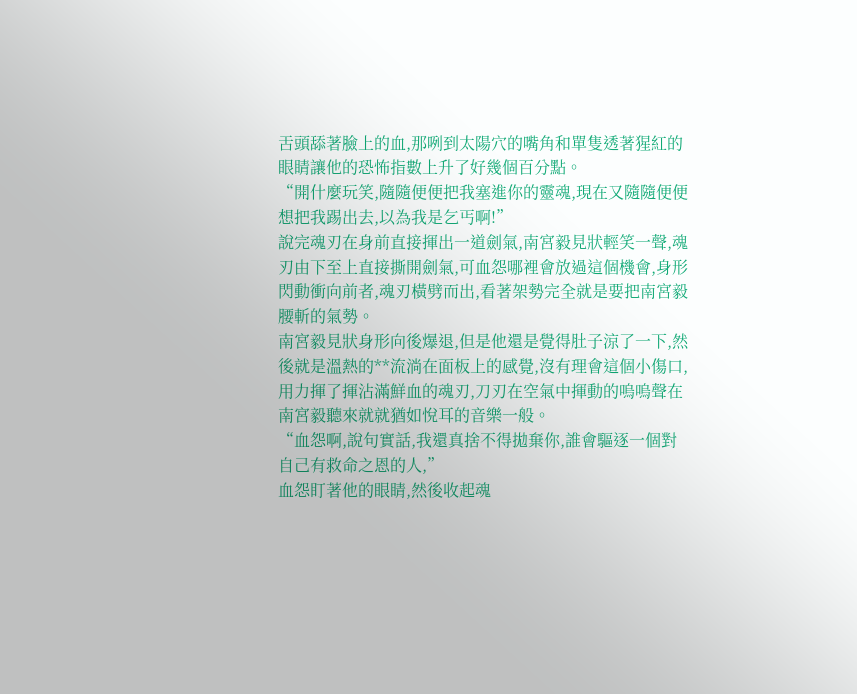舌頭舔著臉上的血,那咧到太陽穴的嘴角和單隻透著猩紅的眼睛讓他的恐怖指數上升了好幾個百分點。
“開什麼玩笑,隨隨便便把我塞進你的靈魂,現在又隨隨便便想把我踢出去,以為我是乞丐啊!”
說完魂刃在身前直接揮出一道劍氣,南宮毅見狀輕笑一聲,魂刃由下至上直接撕開劍氣,可血怨哪裡會放過這個機會,身形閃動衝向前者,魂刃橫劈而出,看著架勢完全就是要把南宮毅腰斬的氣勢。
南宮毅見狀身形向後爆退,但是他還是覺得肚子涼了一下,然後就是溫熱的**流淌在面板上的感覺,沒有理會這個小傷口,用力揮了揮沾滿鮮血的魂刃,刀刃在空氣中揮動的嗚嗚聲在南宮毅聽來就就猶如悅耳的音樂一般。
“血怨啊,說句實話,我還真捨不得拋棄你,誰會驅逐一個對自己有救命之恩的人,”
血怨盯著他的眼睛,然後收起魂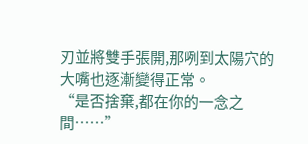刃並將雙手張開,那咧到太陽穴的大嘴也逐漸變得正常。
“是否捨棄,都在你的一念之間……”